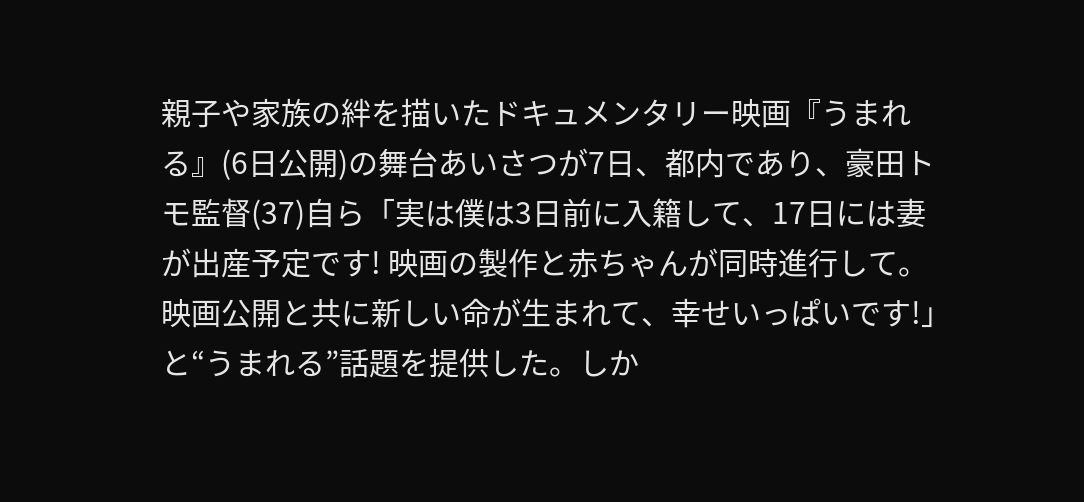親子や家族の絆を描いたドキュメンタリー映画『うまれる』(6日公開)の舞台あいさつが7日、都内であり、豪田トモ監督(37)自ら「実は僕は3日前に入籍して、17日には妻が出産予定です! 映画の製作と赤ちゃんが同時進行して。映画公開と共に新しい命が生まれて、幸せいっぱいです!」と“うまれる”話題を提供した。しか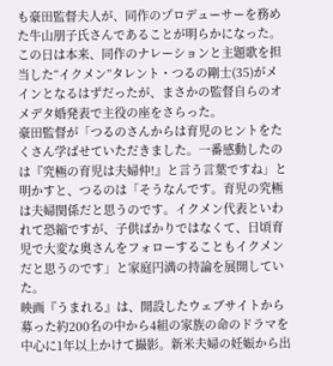も豪田監督夫人が、同作のプロデューサーを務めた牛山朋子氏さんであることが明らかになった。
この日は本来、同作のナレーションと主題歌を担当した“イクメン”タレント・つるの剛士(35)がメインとなるはずだったが、まさかの監督自らのオメデタ婚発表で主役の座をさらった。
豪田監督が「つるのさんからは育児のヒントをたくさん学ばせていただきました。一番感動したのは『究極の育児は夫婦仲!』と言う言葉ですね」と明かすと、つるのは「そうなんです。育児の究極は夫婦関係だと思うのです。イクメン代表といわれて恐縮ですが、子供ばかりではなくて、日頃育児で大変な奥さんをフォローすることもイクメンだと思うのです」と家庭円満の持論を展開していた。
映画『うまれる』は、開設したウェブサイトから募った約200名の中から4組の家族の命のドラマを中心に1年以上かけて撮影。新米夫婦の妊娠から出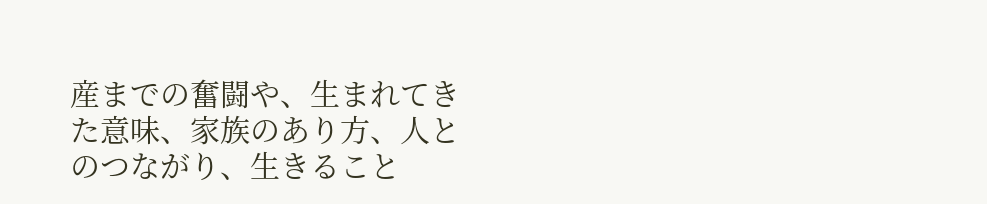産までの奮闘や、生まれてきた意味、家族のあり方、人とのつながり、生きること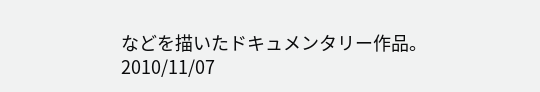などを描いたドキュメンタリー作品。
2010/11/07